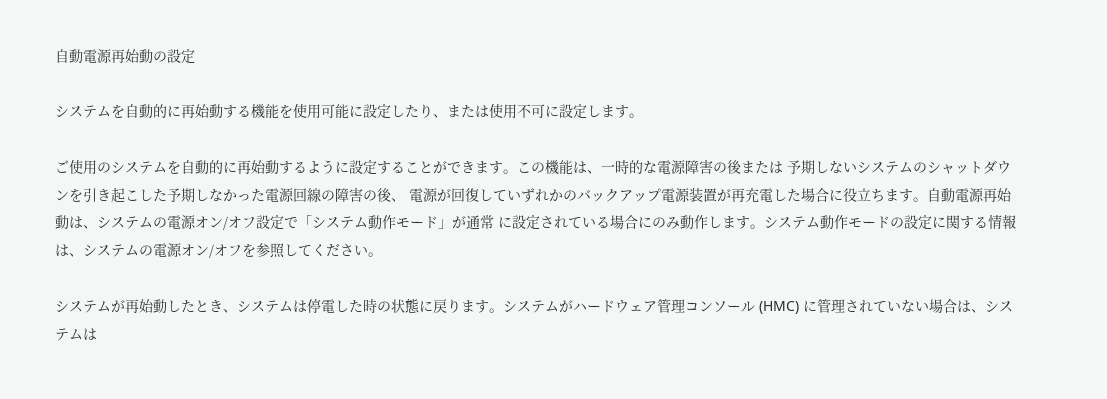自動電源再始動の設定

システムを自動的に再始動する機能を使用可能に設定したり、または使用不可に設定します。

ご使用のシステムを自動的に再始動するように設定することができます。この機能は、一時的な電源障害の後または 予期しないシステムのシャットダウンを引き起こした予期しなかった電源回線の障害の後、 電源が回復していずれかのバックアップ電源装置が再充電した場合に役立ちます。自動電源再始動は、システムの電源オン/オフ設定で「システム動作モード」が通常 に設定されている場合にのみ動作します。システム動作モードの設定に関する情報は、システムの電源オン/オフを参照してください。

システムが再始動したとき、システムは停電した時の状態に戻ります。システムがハードウェア管理コンソール (HMC) に管理されていない場合は、システムは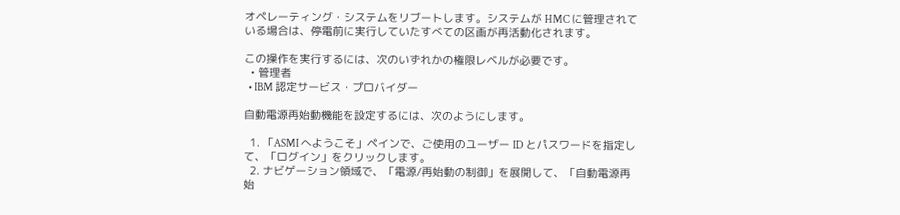オペレーティング・システムをリブートします。システムが HMC に管理されている場合は、停電前に実行していたすべての区画が再活動化されます。

この操作を実行するには、次のいずれかの権限レベルが必要です。
  • 管理者
  • IBM 認定サービス・プロバイダー

自動電源再始動機能を設定するには、次のようにします。

  1. 「ASMI へようこそ」ペインで、ご使用のユーザー ID とパスワードを指定して、「ログイン」をクリックします。
  2. ナビゲーション領域で、「電源/再始動の制御」を展開して、「自動電源再始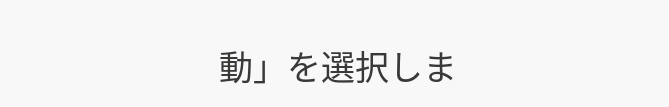動」を選択しま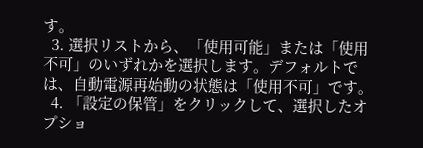す。
  3. 選択リストから、「使用可能」または「使用不可」のいずれかを選択します。デフォルトでは、自動電源再始動の状態は「使用不可」です。
  4. 「設定の保管」をクリックして、選択したオプショ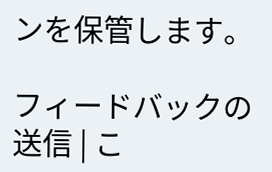ンを保管します。

フィードバックの送信 | こ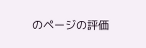のページの評価